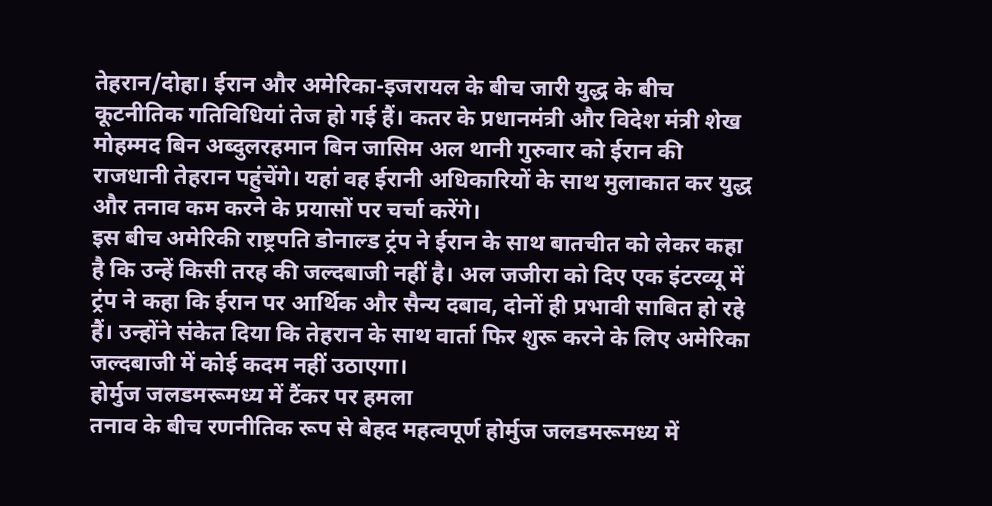तेहरान/दोहा। ईरान और अमेरिका-इजरायल के बीच जारी युद्ध के बीच कूटनीतिक गतिविधियां तेज हो गई हैं। कतर के प्रधानमंत्री और विदेश मंत्री शेख मोहम्मद बिन अब्दुलरहमान बिन जासिम अल थानी गुरुवार को ईरान की राजधानी तेहरान पहुंचेंगे। यहां वह ईरानी अधिकारियों के साथ मुलाकात कर युद्ध और तनाव कम करने के प्रयासों पर चर्चा करेंगे।
इस बीच अमेरिकी राष्ट्रपति डोनाल्ड ट्रंप ने ईरान के साथ बातचीत को लेकर कहा है कि उन्हें किसी तरह की जल्दबाजी नहीं है। अल जजीरा को दिए एक इंटरव्यू में ट्रंप ने कहा कि ईरान पर आर्थिक और सैन्य दबाव, दोनों ही प्रभावी साबित हो रहे हैं। उन्होंने संकेत दिया कि तेहरान के साथ वार्ता फिर शुरू करने के लिए अमेरिका जल्दबाजी में कोई कदम नहीं उठाएगा।
होर्मुज जलडमरूमध्य में टैंकर पर हमला
तनाव के बीच रणनीतिक रूप से बेहद महत्वपूर्ण होर्मुज जलडमरूमध्य में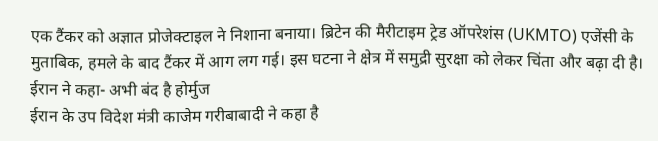एक टैंकर को अज्ञात प्रोजेक्टाइल ने निशाना बनाया। ब्रिटेन की मैरीटाइम ट्रेड ऑपरेशंस (UKMTO) एजेंसी के मुताबिक, हमले के बाद टैंकर में आग लग गई। इस घटना ने क्षेत्र में समुद्री सुरक्षा को लेकर चिंता और बढ़ा दी है।
ईरान ने कहा- अभी बंद है होर्मुज
ईरान के उप विदेश मंत्री काजेम गरीबाबादी ने कहा है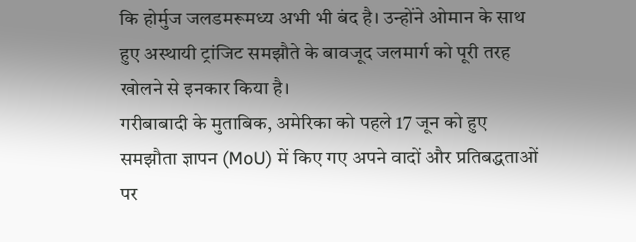कि होर्मुज जलडमरूमध्य अभी भी बंद है। उन्होंने ओमान के साथ हुए अस्थायी ट्रांजिट समझौते के बावजूद जलमार्ग को पूरी तरह खोलने से इनकार किया है।
गरीबाबादी के मुताबिक, अमेरिका को पहले 17 जून को हुए समझौता ज्ञापन (MoU) में किए गए अपने वादों और प्रतिबद्धताओं पर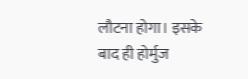लौटना होगा। इसके बाद ही होर्मुज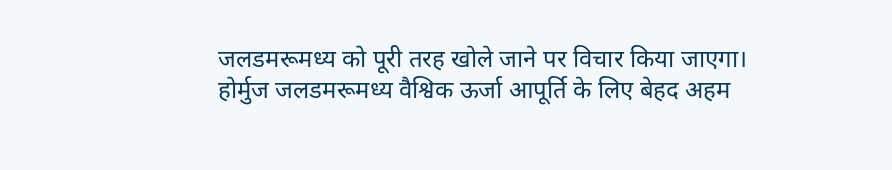जलडमरूमध्य को पूरी तरह खोले जाने पर विचार किया जाएगा।
होर्मुज जलडमरूमध्य वैश्विक ऊर्जा आपूर्ति के लिए बेहद अहम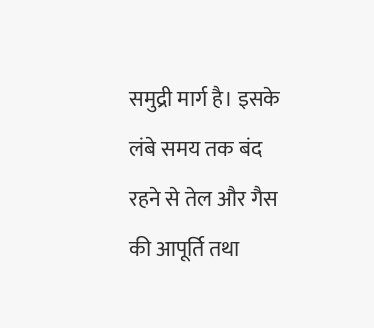समुद्री मार्ग है। इसके लंबे समय तक बंद रहने से तेल और गैस की आपूर्ति तथा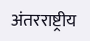अंतरराष्ट्रीय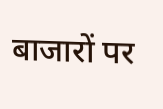बाजारों पर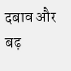दबाव और बढ़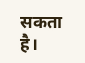सकता है।